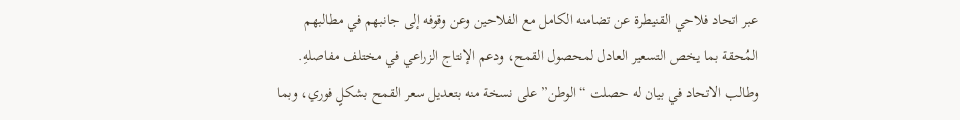عبر اتحاد فلاحي القنيطرة عن تضامنه الكامل مع الفلاحين وعن وقوفه إلى جانبهم في مطالبهم المُحقة بما يخص التسعير العادل لمحصول القمح، ودعم الإنتاج الزراعي في مختلف مفاصلهِ.
وطالب الاتحاد في بيان له حصلت “الوطن” على نسخة منه بتعديل سعر القمح بشكلٍ فوري، وبما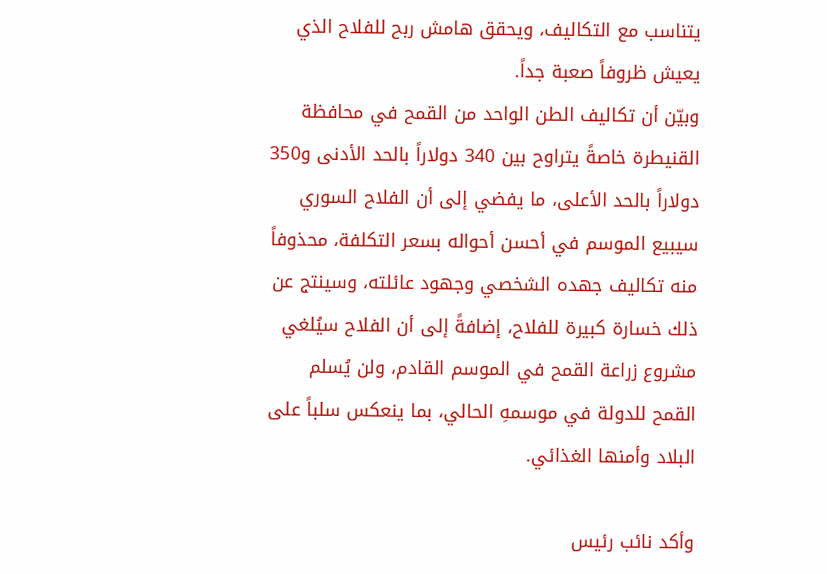يتناسب مع التكاليف، ويحقق هامش ربح للفلاح الذي يعيش ظروفاً صعبة جداً.
وبيّن أن تكاليف الطن الواحد من القمح في محافظة القنيطرة خاصةً يتراوح بين 340 دولاراً بالحد الأدنى و350 دولاراً بالحد الأعلى، ما يفضي إلى أن الفلاح السوري سيبيع الموسم في أحسن أحواله بسعر التكلفة، محذوفاً منه تكاليف جهده الشخصي وجهود عائلته، وسينتج عن ذلك خسارة كبيرة للفلاح، إضافةً إلى أن الفلاح سيُلغي مشروع زراعة القمح في الموسم القادم، ولن يُسلم القمح للدولة في موسمهِ الحالي، بما ينعكس سلباً على البلاد وأمنها الغذائي.

وأكد نائب رئيس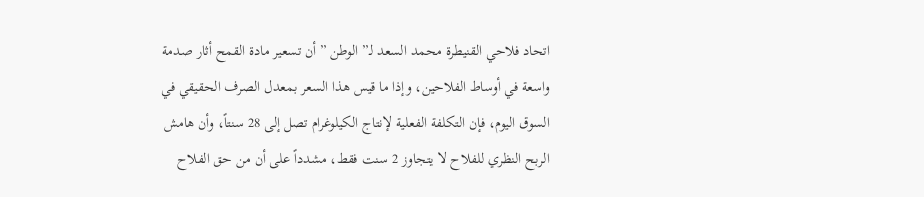اتحاد فلاحي القنيطرة محمد السعد لـ” الوطن ” أن تسعير مادة القمح أثار صدمة واسعة في أوساط الفلاحين، وإذا ما قيس هذا السعر بمعدل الصرف الحقيقي في السوق اليوم، فإن التكلفة الفعلية لإنتاج الكيلوغرام تصل إلى 28 سنتاً، وأن هامش الربح النظري للفلاح لا يتجاوز 2 سنت فقط، مشدداً على أن من حق الفلاح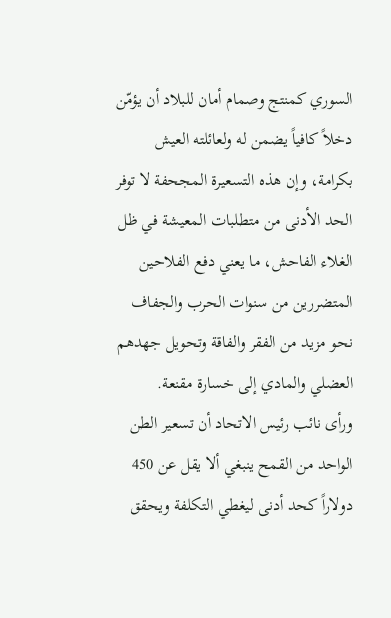السوري كمنتج وصمام أمان للبلاد أن يؤمّن دخلاً كافياً يضمن له ولعائلته العيش بكرامة، وإن هذه التسعيرة المجحفة لا توفر الحد الأدنى من متطلبات المعيشة في ظل الغلاء الفاحش، ما يعني دفع الفلاحين المتضررين من سنوات الحرب والجفاف نحو مزيد من الفقر والفاقة وتحويل جهدهم العضلي والمادي إلى خسارة مقنعة.
ورأى نائب رئيس الاتحاد أن تسعير الطن الواحد من القمح ينبغي ألا يقل عن 450 دولاراً كحد أدنى ليغطي التكلفة ويحقق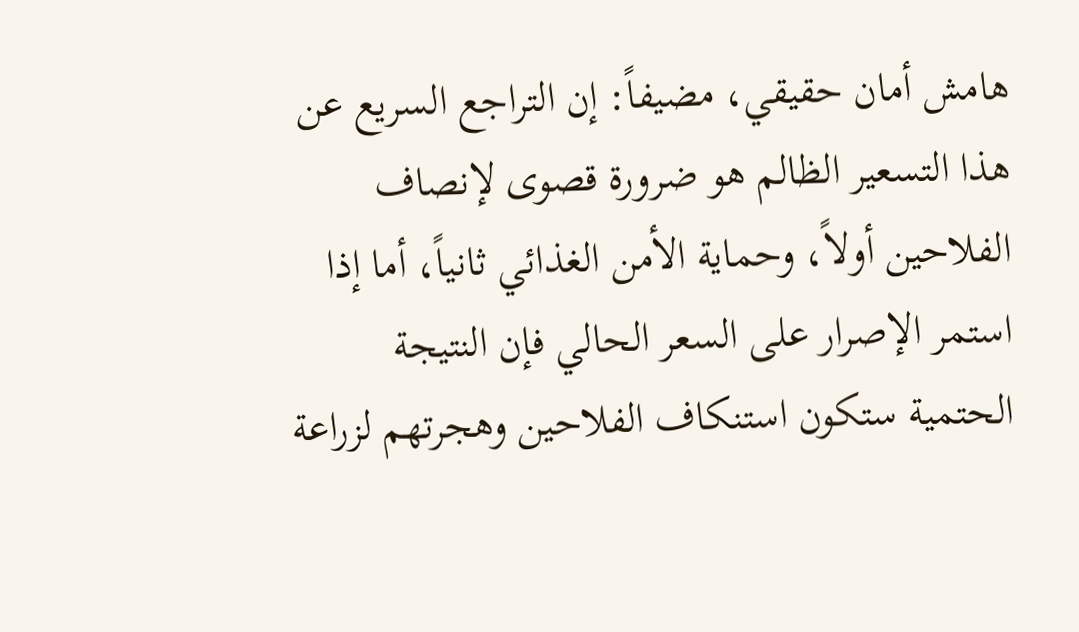هامش أمان حقيقي، مضيفاً: إن التراجع السريع عن هذا التسعير الظالم هو ضرورة قصوى لإنصاف الفلاحين أولاً، وحماية الأمن الغذائي ثانياً، أما إذا استمر الإصرار على السعر الحالي فإن النتيجة الحتمية ستكون استنكاف الفلاحين وهجرتهم لزراعة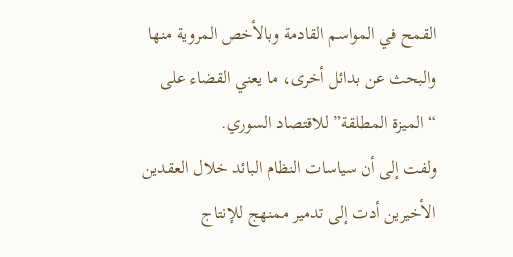القمح في المواسم القادمة وبالأخص المروية منها والبحث عن بدائل أخرى، ما يعني القضاء على “الميزة المطلقة” للاقتصاد السوري.
ولفت إلى أن سياسات النظام البائد خلال العقدين الأخيرين أدت إلى تدمير ممنهج للإنتاج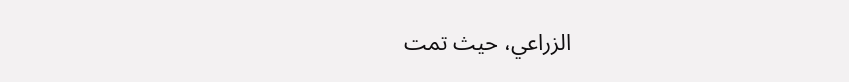الزراعي، حيث تمت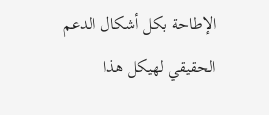الإطاحة بكل أشكال الدعم الحقيقي لهيكل هذا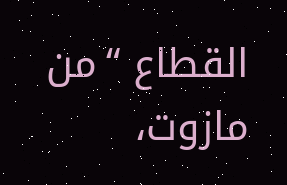القطاع “من مازوت،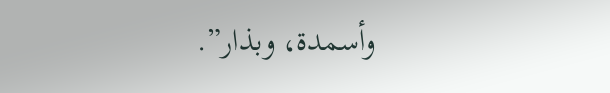وأسمدة، وبذار”.